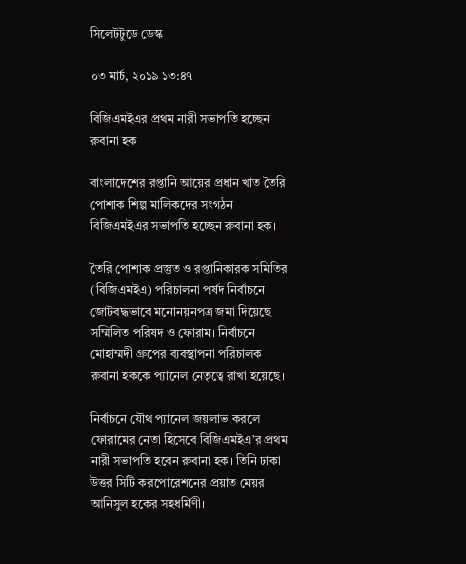সিলেটটুডে ডেস্ক

০৩ মার্চ, ২০১৯ ১৩:৪৭

বিজিএমইএর প্রথম নারী সভাপতি হচ্ছেন রুবানা হক

বাংলাদেশের রপ্তানি আয়ের প্রধান খাত তৈরি পোশাক শিল্প মালিকদের সংগঠন বিজিএমইএর সভাপতি হচ্ছেন রুবানা হক।

তৈরি পোশাক প্রস্তুত ও রপ্তানিকারক সমিতির (বিজিএমইএ) পরিচালনা পর্ষদ নির্বাচনে জোটবদ্ধভাবে মনোনয়নপত্র জমা দিয়েছে সম্মিলিত পরিষদ ও ফোরাম। নির্বাচনে মোহাম্মদী গ্রুপের ব্যবস্থাপনা পরিচালক রুবানা হককে প্যানেল নেতৃত্বে রাখা হয়েছে।

নির্বাচনে যৌথ প্যানেল জয়লাভ করলে ফোরামের নেতা হিসেবে বিজিএমইএ’র প্রথম নারী সভাপতি হবেন রুবানা হক। তিনি ঢাকা উত্তর সিটি করপোরেশনের প্রয়াত মেয়র আনিসুল হকের সহধর্মিণী।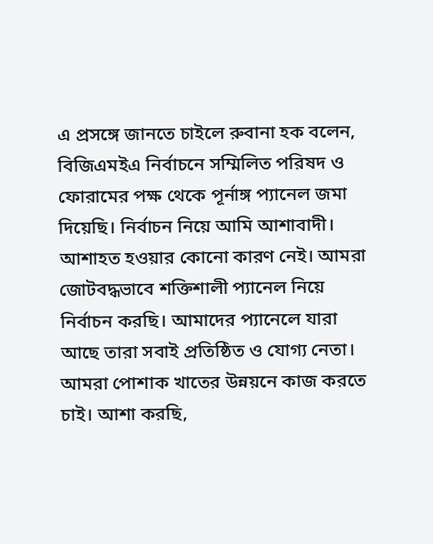এ প্রসঙ্গে জানতে চাইলে রুবানা হক বলেন, বিজিএমইএ নির্বাচনে সম্মিলিত পরিষদ ও ফোরামের পক্ষ থেকে পূর্নাঙ্গ প্যানেল জমা দিয়েছি। নির্বাচন নিয়ে আমি আশাবাদী। আশাহত হওয়ার কোনো কারণ নেই। আমরা জোটবদ্ধভাবে শক্তিশালী প্যানেল নিয়ে নির্বাচন করছি। আমাদের প্যানেলে যারা আছে তারা সবাই প্রতিষ্ঠিত ও যোগ্য নেতা। আমরা পোশাক খাতের উন্নয়নে কাজ করতে চাই। আশা করছি,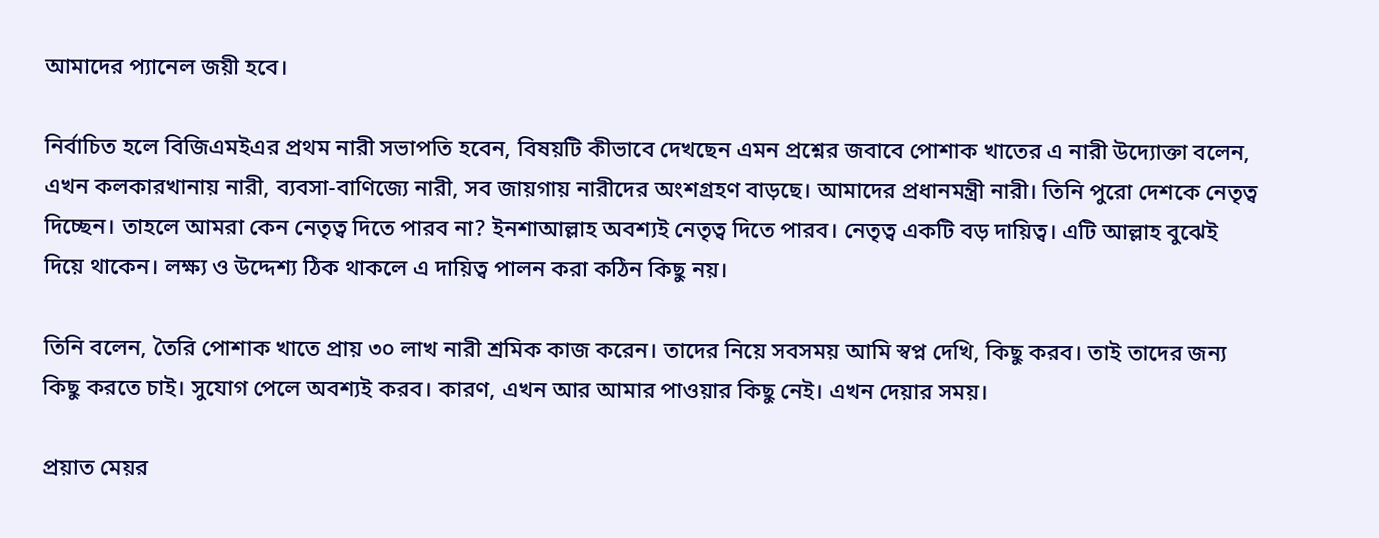আমাদের প্যানেল জয়ী হবে।

নির্বাচিত হলে বিজিএমইএর প্রথম নারী সভাপতি হবেন, বিষয়টি কীভাবে দেখছেন এমন প্রশ্নের জবাবে পোশাক খাতের এ নারী উদ্যোক্তা বলেন, এখন কলকারখানায় নারী, ব্যবসা-বাণিজ্যে নারী, সব জায়গায় নারীদের অংশগ্রহণ বাড়ছে। আমাদের প্রধানমন্ত্রী নারী। তিনি পুরো দেশকে নেতৃত্ব দিচ্ছেন। তাহলে আমরা কেন নেতৃত্ব দিতে পারব না? ইনশাআল্লাহ অবশ্যই নেতৃত্ব দিতে পারব। নেতৃত্ব একটি বড় দায়িত্ব। এটি আল্লাহ বুঝেই দিয়ে থাকেন। লক্ষ্য ও উদ্দেশ্য ঠিক থাকলে এ দায়িত্ব পালন করা কঠিন কিছু নয়।

তিনি বলেন, তৈরি পোশাক খাতে প্রায় ৩০ লাখ নারী শ্রমিক কাজ করেন। তাদের নিয়ে সবসময় আমি স্বপ্ন দেখি, কিছু করব। তাই তাদের জন্য কিছু করতে চাই। সুযোগ পেলে অবশ্যই করব। কারণ, এখন আর আমার পাওয়ার কিছু নেই। এখন দেয়ার সময়।

প্রয়াত মেয়র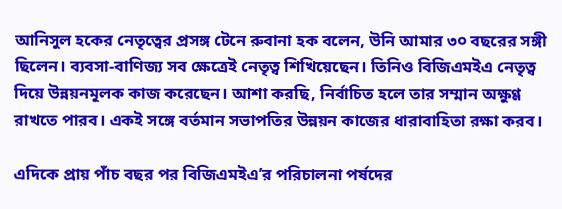আনিসুল হকের নেতৃত্বের প্রসঙ্গ টেনে রুবানা হক বলেন, উনি আমার ৩০ বছরের সঙ্গী ছিলেন। ব্যবসা-বাণিজ্য সব ক্ষেত্রেই নেতৃত্ব শিখিয়েছেন। তিনিও বিজিএমইএ নেতৃত্ব দিয়ে উন্নয়নমূলক কাজ করেছেন। আশা করছি, নির্বাচিত হলে তার সম্মান অক্ষুণ্ণ রাখতে পারব। একই সঙ্গে বর্তমান সভাপতির উন্নয়ন কাজের ধারাবাহিতা রক্ষা করব।

এদিকে প্রায় পাঁচ বছর পর বিজিএমইএ’র পরিচালনা পর্ষদের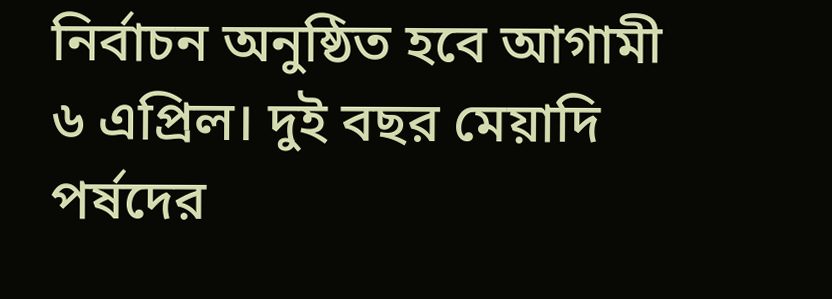নির্বাচন অনুষ্ঠিত হবে আগামী ৬ এপ্রিল। দুই বছর মেয়াদি পর্ষদের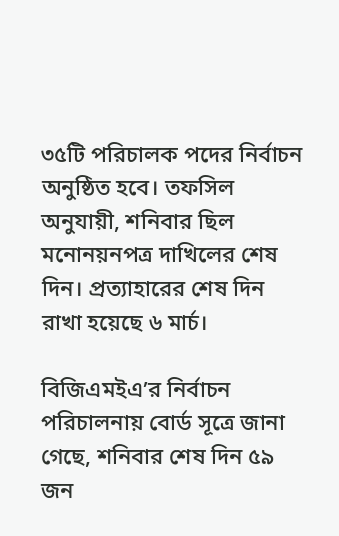৩৫টি পরিচালক পদের নির্বাচন অনুষ্ঠিত হবে। তফসিল অনুযায়ী, শনিবার ছিল মনোনয়নপত্র দাখিলের শেষ দিন। প্রত্যাহারের শেষ দিন রাখা হয়েছে ৬ মার্চ।

বিজিএমইএ’র নির্বাচন পরিচালনায় বোর্ড সূত্রে জানা গেছে, শনিবার শেষ দিন ৫৯ জন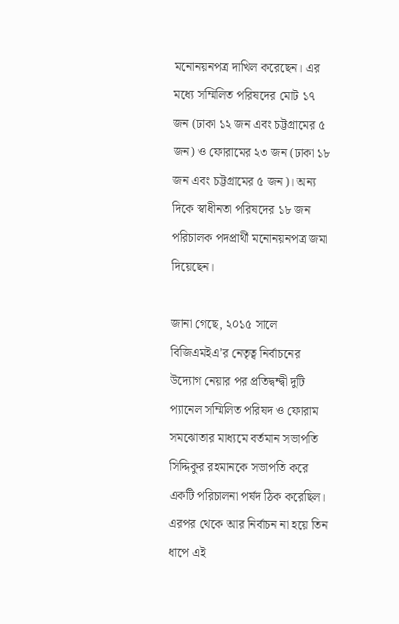মনোনয়নপত্র দাখিল করেছেন। এর মধ্যে সম্মিলিত পরিষদের মোট ১৭ জন (ঢাকা ১২ জন এবং চট্টগ্রামের ৫ জন) ও ফোরামের ২৩ জন (ঢাকা ১৮ জন এবং চট্টগ্রামের ৫ জন)। অন্য দিকে স্বাধীনতা পরিষদের ১৮ জন পরিচালক পদপ্রার্থী মনোনয়নপত্র জমা দিয়েছেন।

জানা গেছে, ২০১৫ সালে বিজিএমইএ’র নেতৃত্ব নির্বাচনের উদ্যোগ নেয়ার পর প্রতিদ্বন্দ্বী দুটি প্যানেল সম্মিলিত পরিষদ ও ফোরাম সমঝোতার মাধ্যমে বর্তমান সভাপতি সিদ্দিকুর রহমানকে সভাপতি করে একটি পরিচালনা পর্ষদ ঠিক করেছিল। এরপর থেকে আর নির্বাচন না হয়ে তিন ধাপে এই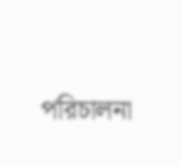পরিচালনা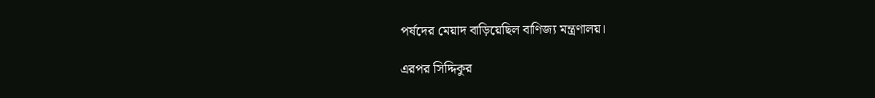পর্ষদের মেয়াদ বাড়িয়েছিল বাণিজ্য মন্ত্রণালয়।

এরপর সিদ্দিকুর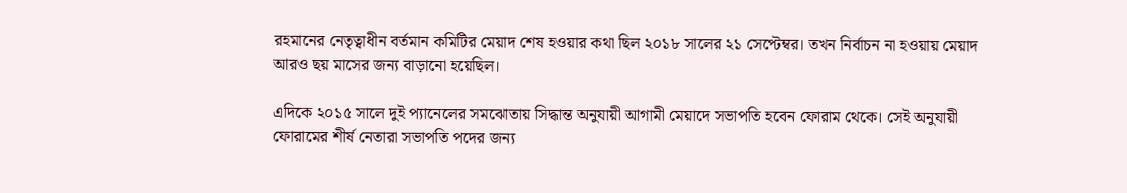রহমা‌নের নেতৃত্বাধীন বর্তমান কমিটির মেয়াদ শেষ হওয়ার কথা ছিল ২০১৮ সালের ২১ সেপ্টেম্বর। তখন নির্বাচন না হওয়ায় মেয়াদ আরও ছয় মাসের জন্য বাড়ানো হয়েছিল।

এদিকে ২০১৫ সালে দুই প্যানেলের সমঝোতায় সিদ্ধান্ত অনুযায়ী আগামী মেয়াদে সভাপতি হবেন ফোরাম থেকে। সেই অনুযায়ী ফোরামের শীর্ষ নেতারা সভাপতি পদের জন্য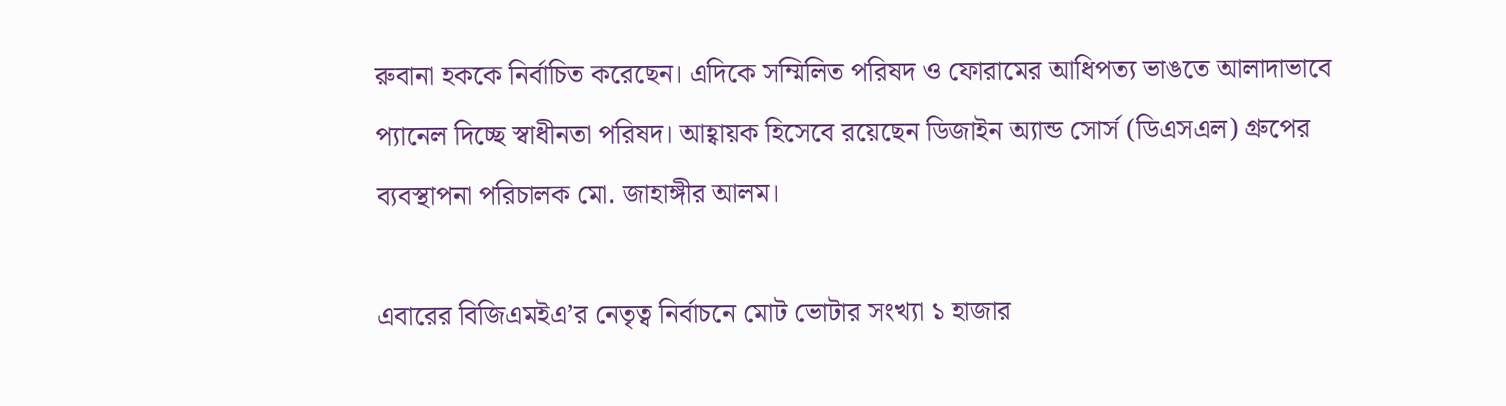রুবানা হককে নির্বাচিত করেছেন। এদিকে সম্মিলিত পরিষদ ও ফোরামের আধিপত্য ভাঙতে আলাদাভাবে প্যানেল দিচ্ছে স্বাধীনতা পরিষদ। আহ্বায়ক হিসেবে রয়েছেন ডিজাইন অ্যান্ড সোর্স (ডিএসএল) গ্রুপের ব্যবস্থাপনা পরিচালক মো. জাহাঙ্গীর আলম।

এবারের বিজিএমইএ’র নেতৃত্ব নির্বাচনে মোট ভোটার সংখ্যা ১ হাজার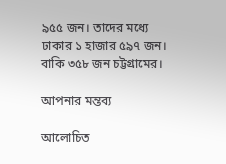৯৫৫ জন। তাদের মধ্যে ঢাকার ১ হাজার ৫৯৭ জন। বাকি ৩৫৮ জন চট্টগ্রামের।

আপনার মন্তব্য

আলোচিত